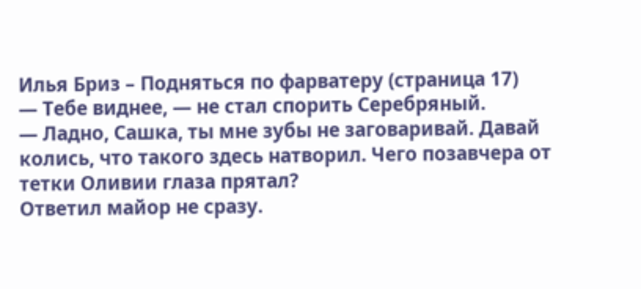Илья Бриз – Подняться по фарватеру (страница 17)
— Тебе виднее, — не стал спорить Серебряный.
— Ладно, Сашка, ты мне зубы не заговаривай. Давай колись, что такого здесь натворил. Чего позавчера от тетки Оливии глаза прятал?
Ответил майор не сразу.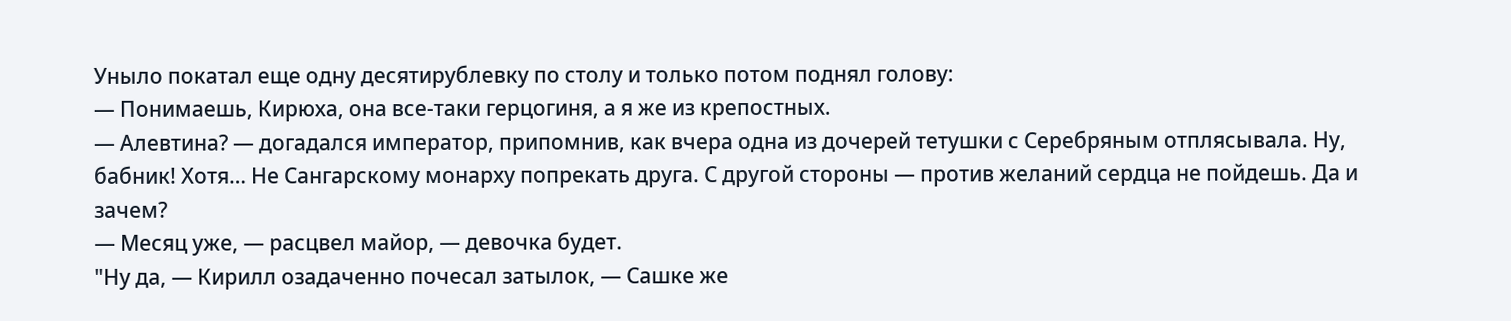Уныло покатал еще одну десятирублевку по столу и только потом поднял голову:
— Понимаешь, Кирюха, она все-таки герцогиня, а я же из крепостных.
— Алевтина? — догадался император, припомнив, как вчера одна из дочерей тетушки с Серебряным отплясывала. Ну, бабник! Хотя… Не Сангарскому монарху попрекать друга. С другой стороны — против желаний сердца не пойдешь. Да и зачем?
— Месяц уже, — расцвел майор, — девочка будет.
"Ну да, — Кирилл озадаченно почесал затылок, — Сашке же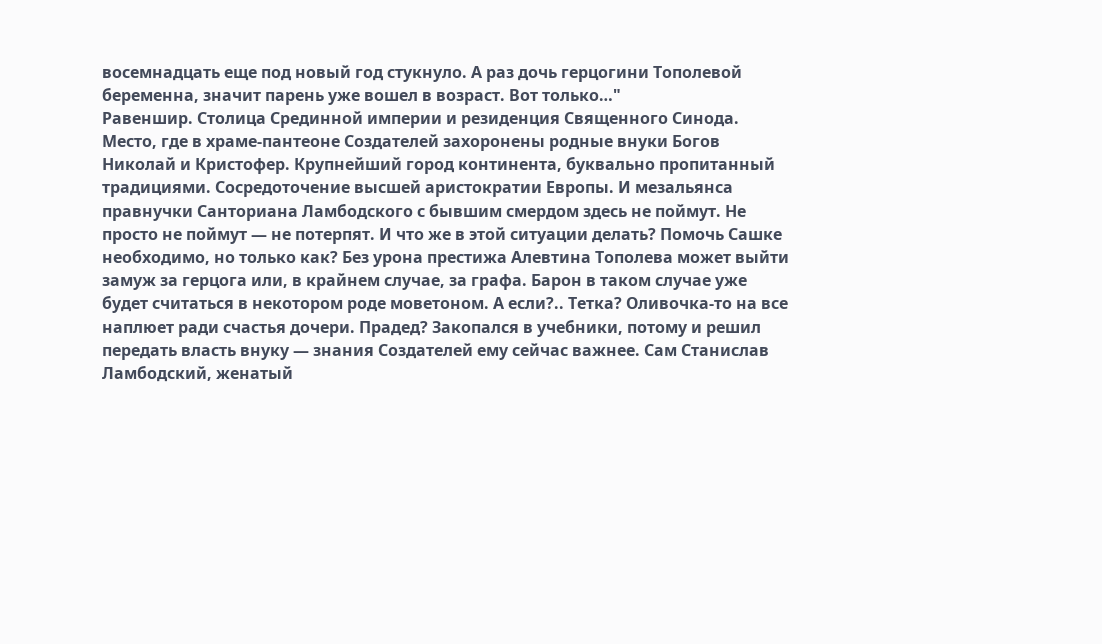восемнадцать еще под новый год стукнуло. А раз дочь герцогини Тополевой беременна, значит парень уже вошел в возраст. Вот только…"
Равеншир. Столица Срединной империи и резиденция Священного Синода. Место, где в храме-пантеоне Создателей захоронены родные внуки Богов Николай и Кристофер. Крупнейший город континента, буквально пропитанный традициями. Сосредоточение высшей аристократии Европы. И мезальянса правнучки Санториана Ламбодского с бывшим смердом здесь не поймут. Не просто не поймут — не потерпят. И что же в этой ситуации делать? Помочь Сашке необходимо, но только как? Без урона престижа Алевтина Тополева может выйти замуж за герцога или, в крайнем случае, за графа. Барон в таком случае уже будет считаться в некотором роде моветоном. А если?.. Тетка? Оливочка-то на все наплюет ради счастья дочери. Прадед? Закопался в учебники, потому и решил передать власть внуку — знания Создателей ему сейчас важнее. Сам Станислав Ламбодский, женатый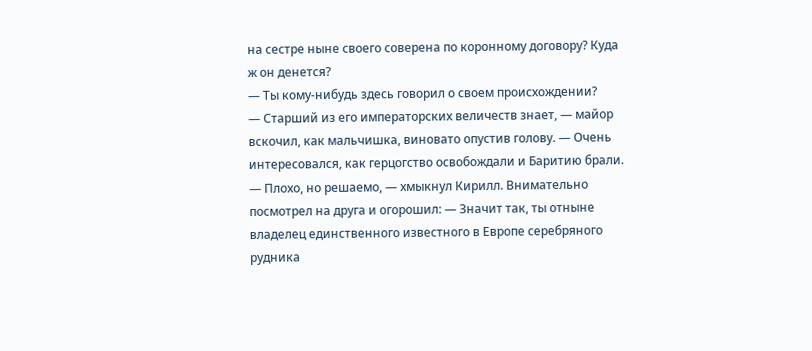на сестре ныне своего соверена по коронному договору? Куда ж он денется?
— Ты кому-нибудь здесь говорил о своем происхождении?
— Старший из его императорских величеств знает, — майор вскочил, как мальчишка, виновато опустив голову. — Очень интересовался, как герцогство освобождали и Баритию брали.
— Плохо, но решаемо, — хмыкнул Кирилл. Внимательно посмотрел на друга и огорошил: — Значит так, ты отныне владелец единственного известного в Европе серебряного рудника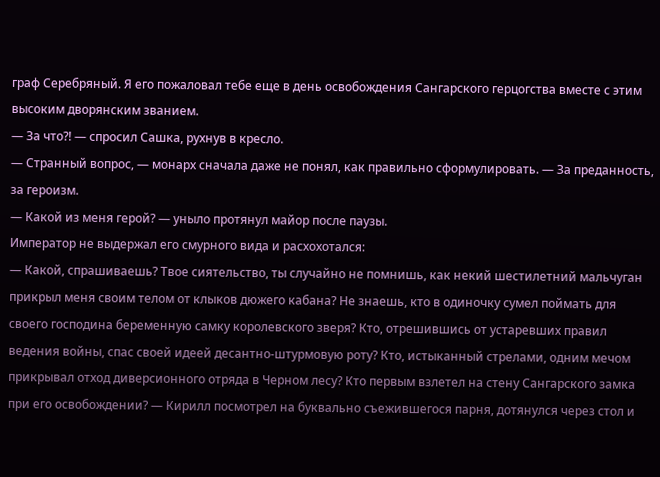граф Серебряный. Я его пожаловал тебе еще в день освобождения Сангарского герцогства вместе с этим высоким дворянским званием.
— За что?! — спросил Сашка, рухнув в кресло.
— Странный вопрос, — монарх сначала даже не понял, как правильно сформулировать. — За преданность, за героизм.
— Какой из меня герой? — уныло протянул майор после паузы.
Император не выдержал его смурного вида и расхохотался:
— Какой, спрашиваешь? Твое сиятельство, ты случайно не помнишь, как некий шестилетний мальчуган прикрыл меня своим телом от клыков дюжего кабана? Не знаешь, кто в одиночку сумел поймать для своего господина беременную самку королевского зверя? Кто, отрешившись от устаревших правил ведения войны, спас своей идеей десантно-штурмовую роту? Кто, истыканный стрелами, одним мечом прикрывал отход диверсионного отряда в Черном лесу? Кто первым взлетел на стену Сангарского замка при его освобождении? — Кирилл посмотрел на буквально съежившегося парня, дотянулся через стол и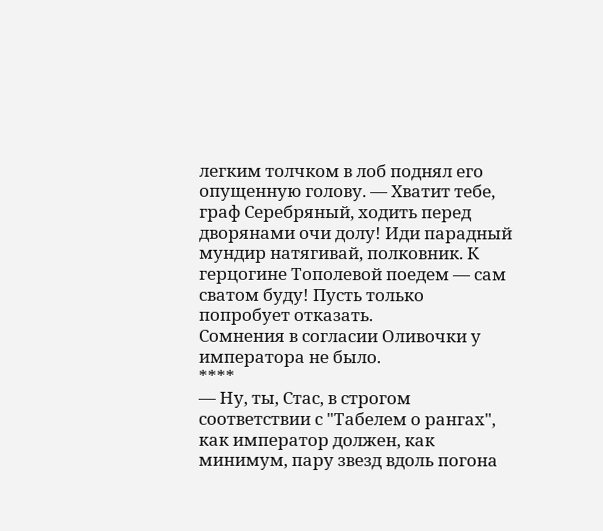легким толчком в лоб поднял его опущенную голову. — Хватит тебе, граф Серебряный, ходить перед дворянами очи долу! Иди парадный мундир натягивай, полковник. К герцогине Тополевой поедем — сам сватом буду! Пусть только попробует отказать.
Сомнения в согласии Оливочки у императора не было.
****
— Ну, ты, Стас, в строгом соответствии с "Табелем о рангах", как император должен, как минимум, пару звезд вдоль погона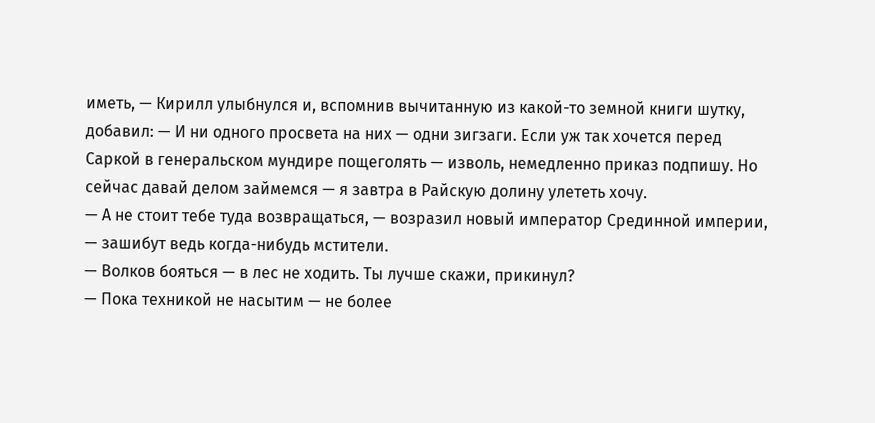иметь, — Кирилл улыбнулся и, вспомнив вычитанную из какой-то земной книги шутку, добавил: — И ни одного просвета на них — одни зигзаги. Если уж так хочется перед Саркой в генеральском мундире пощеголять — изволь, немедленно приказ подпишу. Но сейчас давай делом займемся — я завтра в Райскую долину улететь хочу.
— А не стоит тебе туда возвращаться, — возразил новый император Срединной империи, — зашибут ведь когда-нибудь мстители.
— Волков бояться — в лес не ходить. Ты лучше скажи, прикинул?
— Пока техникой не насытим — не более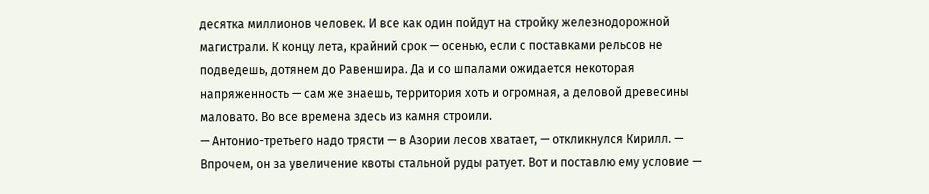десятка миллионов человек. И все как один пойдут на стройку железнодорожной магистрали. К концу лета, крайний срок — осенью, если с поставками рельсов не подведешь, дотянем до Равеншира. Да и со шпалами ожидается некоторая напряженность — сам же знаешь, территория хоть и огромная, а деловой древесины маловато. Во все времена здесь из камня строили.
— Антонио-третьего надо трясти — в Азории лесов хватает, — откликнулся Кирилл. — Впрочем, он за увеличение квоты стальной руды ратует. Вот и поставлю ему условие —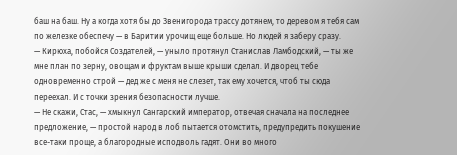баш на баш. Ну а когда хотя бы до Звенигорода трассу дотянем, то деревом я тебя сам по железке обеспечу — в Баритии урочищ еще больше. Но людей я заберу сразу.
— Кирюха, побойся Создателей, — уныло протянул Станислав Ламбодский, — ты же мне план по зерну, овощам и фруктам выше крыши сделал. И дворец тебе одновременно строй — дед же с меня не слезет, так ему хочется, чтоб ты сюда переехал. И с точки зрения безопасности лучше.
— Не скажи, Стас, — хмыкнул Сангарский император, отвечая сначала на последнее предложение, — простой народ в лоб пытается отомстить, предупредить покушение все-таки проще, а благородные исподволь гадят. Они во много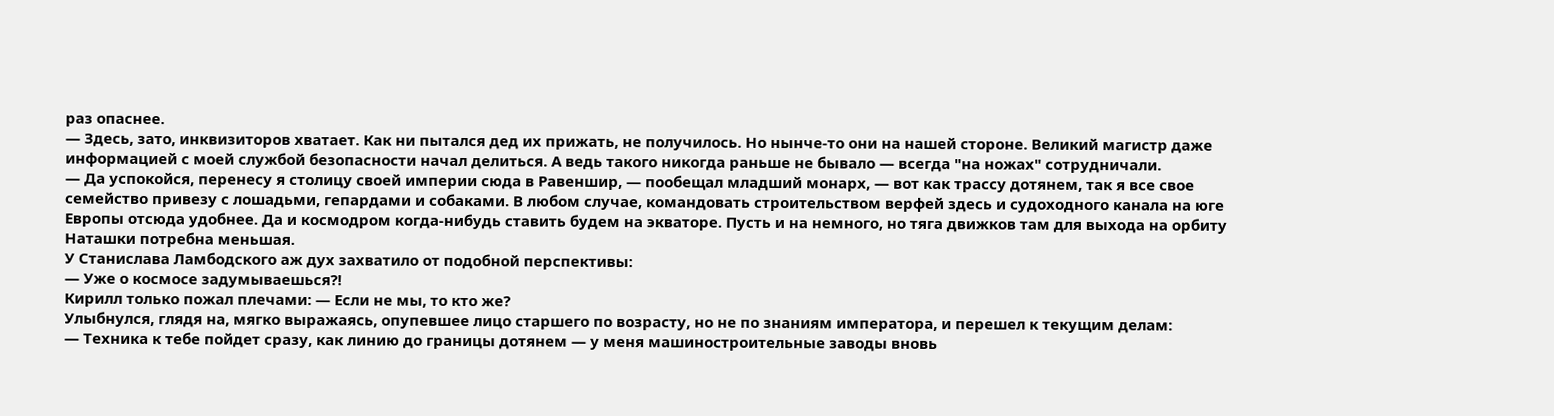раз опаснее.
— Здесь, зато, инквизиторов хватает. Как ни пытался дед их прижать, не получилось. Но нынче-то они на нашей стороне. Великий магистр даже информацией с моей службой безопасности начал делиться. А ведь такого никогда раньше не бывало — всегда "на ножах" сотрудничали.
— Да успокойся, перенесу я столицу своей империи сюда в Равеншир, — пообещал младший монарх, — вот как трассу дотянем, так я все свое семейство привезу с лошадьми, гепардами и собаками. В любом случае, командовать строительством верфей здесь и судоходного канала на юге Европы отсюда удобнее. Да и космодром когда-нибудь ставить будем на экваторе. Пусть и на немного, но тяга движков там для выхода на орбиту Наташки потребна меньшая.
У Станислава Ламбодского аж дух захватило от подобной перспективы:
— Уже о космосе задумываешься?!
Кирилл только пожал плечами: — Если не мы, то кто же?
Улыбнулся, глядя на, мягко выражаясь, опупевшее лицо старшего по возрасту, но не по знаниям императора, и перешел к текущим делам:
— Техника к тебе пойдет сразу, как линию до границы дотянем — у меня машиностроительные заводы вновь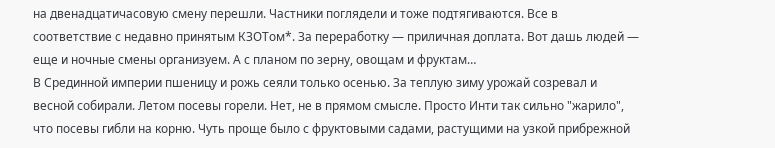на двенадцатичасовую смену перешли. Частники поглядели и тоже подтягиваются. Все в соответствие с недавно принятым КЗОТом*. За переработку — приличная доплата. Вот дашь людей — еще и ночные смены организуем. А с планом по зерну, овощам и фруктам…
В Срединной империи пшеницу и рожь сеяли только осенью. За теплую зиму урожай созревал и весной собирали. Летом посевы горели. Нет, не в прямом смысле. Просто Инти так сильно "жарило", что посевы гибли на корню. Чуть проще было с фруктовыми садами, растущими на узкой прибрежной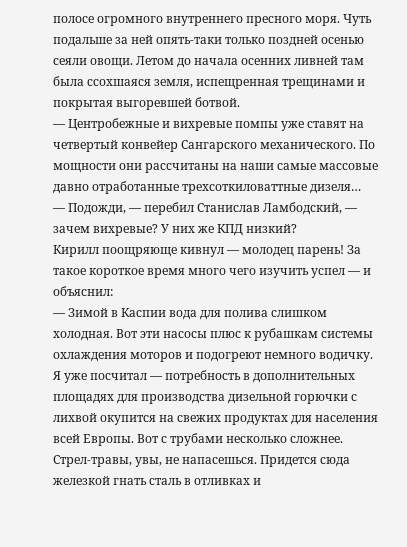полосе огромного внутреннего пресного моря. Чуть подальше за ней опять-таки только поздней осенью сеяли овощи. Летом до начала осенних ливней там была ссохшаяся земля, испещренная трещинами и покрытая выгоревшей ботвой.
— Центробежные и вихревые помпы уже ставят на четвертый конвейер Сангарского механического. По мощности они рассчитаны на наши самые массовые давно отработанные трехсоткиловаттные дизеля…
— Подожди, — перебил Станислав Ламбодский, — зачем вихревые? У них же КПД низкий?
Кирилл поощряюще кивнул — молодец парень! За такое короткое время много чего изучить успел — и объяснил:
— Зимой в Каспии вода для полива слишком холодная. Вот эти насосы плюс к рубашкам системы охлаждения моторов и подогреют немного водичку. Я уже посчитал — потребность в дополнительных площадях для производства дизельной горючки с лихвой окупится на свежих продуктах для населения всей Европы. Вот с трубами несколько сложнее. Стрел-травы, увы, не напасешься. Придется сюда железкой гнать сталь в отливках и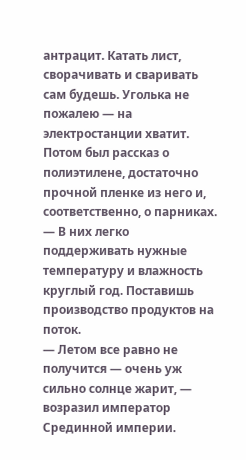антрацит. Катать лист, сворачивать и сваривать сам будешь. Уголька не пожалею — на электростанции хватит.
Потом был рассказ о полиэтилене, достаточно прочной пленке из него и, соответственно, о парниках.
— В них легко поддерживать нужные температуру и влажность круглый год. Поставишь производство продуктов на поток.
— Летом все равно не получится — очень уж сильно солнце жарит, — возразил император Срединной империи.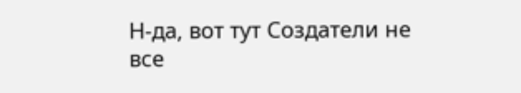Н-да, вот тут Создатели не все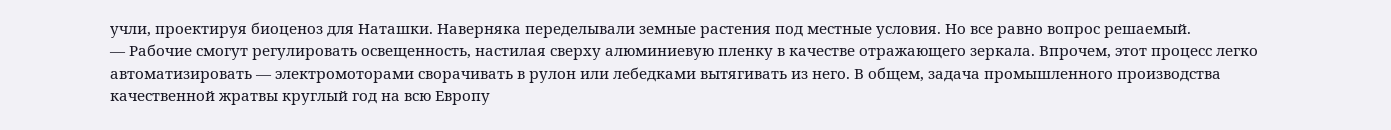учли, проектируя биоценоз для Наташки. Наверняка переделывали земные растения под местные условия. Но все равно вопрос решаемый.
— Рабочие смогут регулировать освещенность, настилая сверху алюминиевую пленку в качестве отражающего зеркала. Впрочем, этот процесс легко автоматизировать — электромоторами сворачивать в рулон или лебедками вытягивать из него. В общем, задача промышленного производства качественной жратвы круглый год на всю Европу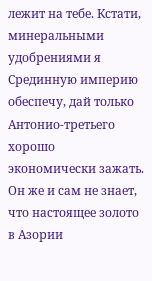лежит на тебе. Кстати, минеральными удобрениями я Срединную империю обеспечу, дай только Антонио-третьего хорошо экономически зажать. Он же и сам не знает, что настоящее золото в Азории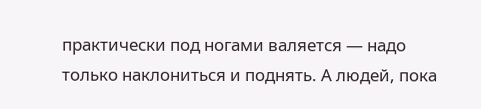практически под ногами валяется — надо только наклониться и поднять. А людей, пока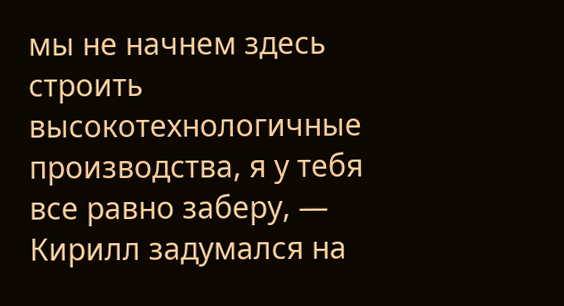мы не начнем здесь строить высокотехнологичные производства, я у тебя все равно заберу, — Кирилл задумался на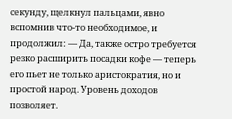секунду, щелкнул пальцами, явно вспомнив что-то необходимое, и продолжил: — Да, также остро требуется резко расширить посадки кофе — теперь его пьет не только аристократия, но и простой народ. Уровень доходов позволяет.